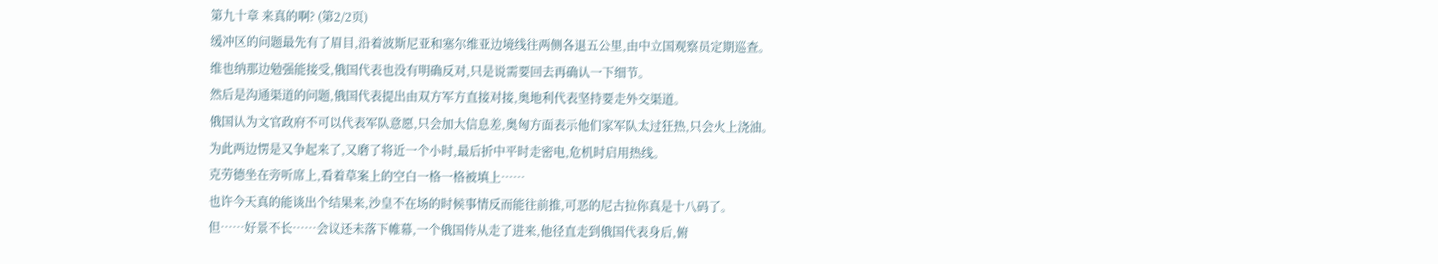第九十章 来真的啊? (第2/2页)
缓冲区的问题最先有了眉目,沿着波斯尼亚和塞尔维亚边境线往两侧各退五公里,由中立国观察员定期巡查。
维也纳那边勉强能接受,俄国代表也没有明确反对,只是说需要回去再确认一下细节。
然后是沟通渠道的问题,俄国代表提出由双方军方直接对接,奥地利代表坚持要走外交渠道。
俄国认为文官政府不可以代表军队意愿,只会加大信息差,奥匈方面表示他们家军队太过狂热,只会火上浇油。
为此两边愣是又争起来了,又磨了将近一个小时,最后折中平时走密电,危机时启用热线。
克劳德坐在旁听席上,看着草案上的空白一格一格被填上……
也许今天真的能谈出个结果来,沙皇不在场的时候事情反而能往前推,可恶的尼古拉你真是十八码了。
但……好景不长……会议还未落下帷幕,一个俄国侍从走了进来,他径直走到俄国代表身后,俯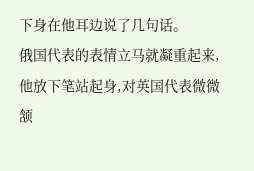下身在他耳边说了几句话。
俄国代表的表情立马就凝重起来,他放下笔站起身,对英国代表微微颔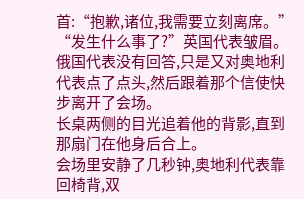首:“抱歉,诸位,我需要立刻离席。”
“发生什么事了?”英国代表皱眉。
俄国代表没有回答,只是又对奥地利代表点了点头,然后跟着那个信使快步离开了会场。
长桌两侧的目光追着他的背影,直到那扇门在他身后合上。
会场里安静了几秒钟,奥地利代表靠回椅背,双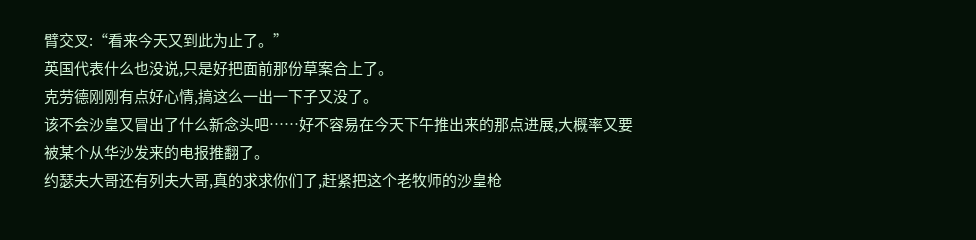臂交叉:“看来今天又到此为止了。”
英国代表什么也没说,只是好把面前那份草案合上了。
克劳德刚刚有点好心情,搞这么一出一下子又没了。
该不会沙皇又冒出了什么新念头吧……好不容易在今天下午推出来的那点进展,大概率又要被某个从华沙发来的电报推翻了。
约瑟夫大哥还有列夫大哥,真的求求你们了,赶紧把这个老牧师的沙皇枪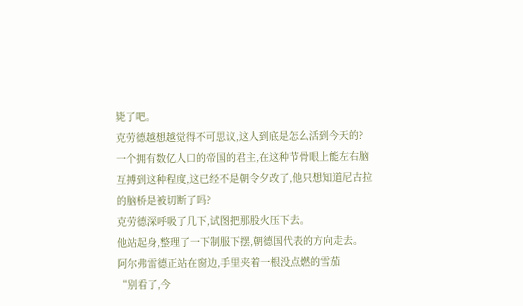毙了吧。
克劳德越想越觉得不可思议,这人到底是怎么活到今天的?
一个拥有数亿人口的帝国的君主,在这种节骨眼上能左右脑互搏到这种程度,这已经不是朝令夕改了,他只想知道尼古拉的脑桥是被切断了吗?
克劳德深呼吸了几下,试图把那股火压下去。
他站起身,整理了一下制服下摆,朝德国代表的方向走去。
阿尔弗雷德正站在窗边,手里夹着一根没点燃的雪茄
“别看了,今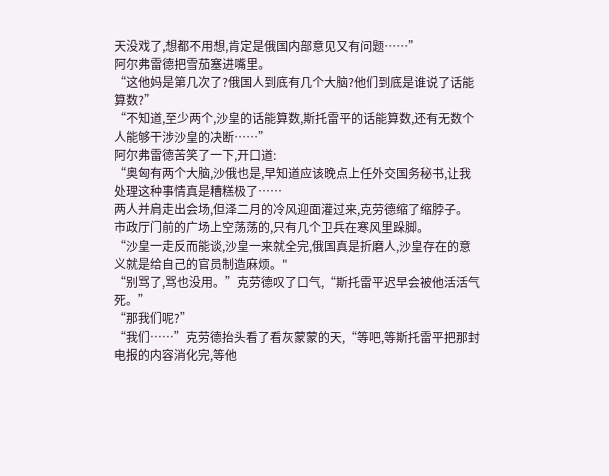天没戏了,想都不用想,肯定是俄国内部意见又有问题……”
阿尔弗雷德把雪茄塞进嘴里。
“这他妈是第几次了?俄国人到底有几个大脑?他们到底是谁说了话能算数?”
“不知道,至少两个,沙皇的话能算数,斯托雷平的话能算数,还有无数个人能够干涉沙皇的决断……”
阿尔弗雷德苦笑了一下,开口道:
“奥匈有两个大脑,沙俄也是,早知道应该晚点上任外交国务秘书,让我处理这种事情真是糟糕极了……
两人并肩走出会场,但泽二月的冷风迎面灌过来,克劳德缩了缩脖子。
市政厅门前的广场上空荡荡的,只有几个卫兵在寒风里跺脚。
“沙皇一走反而能谈,沙皇一来就全完,俄国真是折磨人,沙皇存在的意义就是给自己的官员制造麻烦。"
“别骂了,骂也没用。”克劳德叹了口气,“斯托雷平迟早会被他活活气死。”
“那我们呢?”
“我们……”克劳德抬头看了看灰蒙蒙的天,“等吧,等斯托雷平把那封电报的内容消化完,等他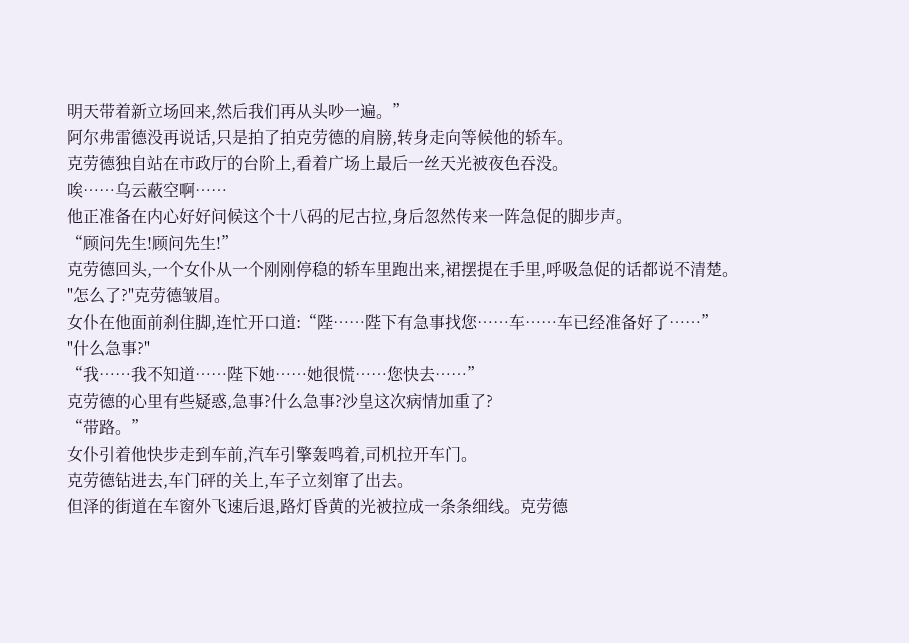明天带着新立场回来,然后我们再从头吵一遍。”
阿尔弗雷德没再说话,只是拍了拍克劳德的肩膀,转身走向等候他的轿车。
克劳德独自站在市政厅的台阶上,看着广场上最后一丝天光被夜色吞没。
唉……乌云蔽空啊……
他正准备在内心好好问候这个十八码的尼古拉,身后忽然传来一阵急促的脚步声。
“顾问先生!顾问先生!”
克劳德回头,一个女仆从一个刚刚停稳的轿车里跑出来,裙摆提在手里,呼吸急促的话都说不清楚。
"怎么了?"克劳德皱眉。
女仆在他面前刹住脚,连忙开口道:“陛……陛下有急事找您……车……车已经准备好了……”
"什么急事?"
“我……我不知道……陛下她……她很慌……您快去……”
克劳德的心里有些疑惑,急事?什么急事?沙皇这次病情加重了?
“带路。”
女仆引着他快步走到车前,汽车引擎轰鸣着,司机拉开车门。
克劳德钻进去,车门砰的关上,车子立刻窜了出去。
但泽的街道在车窗外飞速后退,路灯昏黄的光被拉成一条条细线。克劳德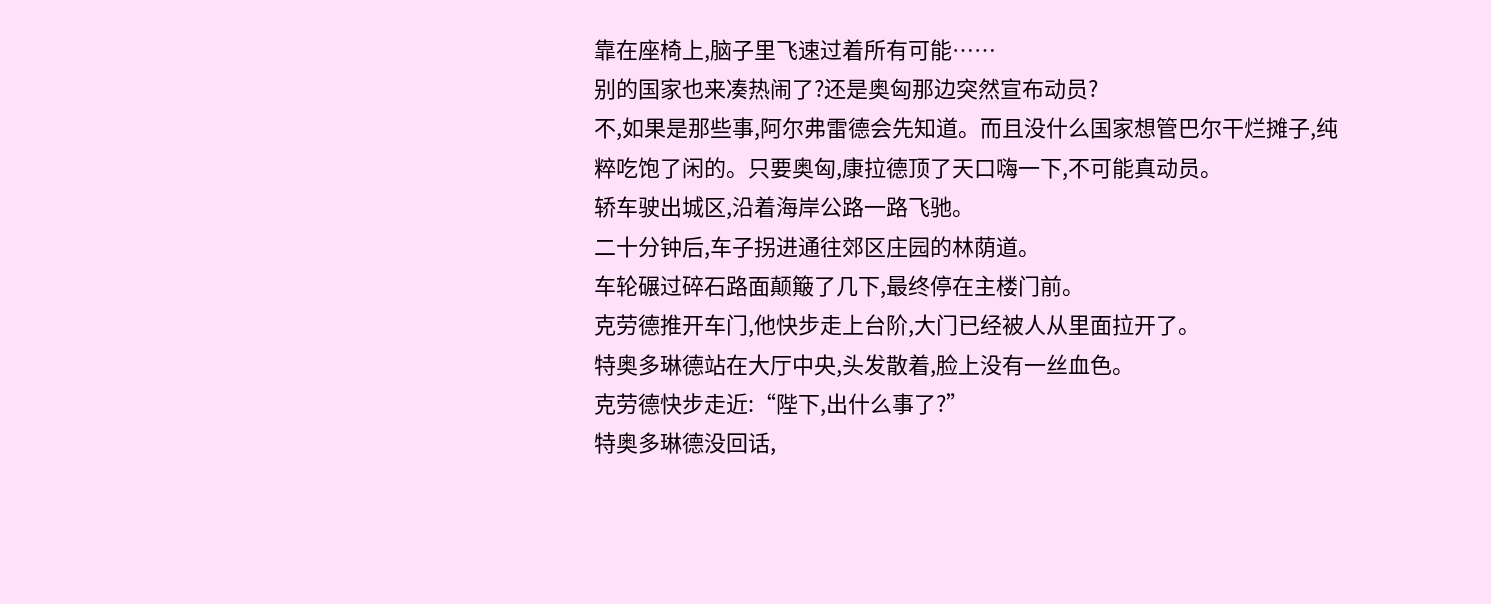靠在座椅上,脑子里飞速过着所有可能……
别的国家也来凑热闹了?还是奥匈那边突然宣布动员?
不,如果是那些事,阿尔弗雷德会先知道。而且没什么国家想管巴尔干烂摊子,纯粹吃饱了闲的。只要奥匈,康拉德顶了天口嗨一下,不可能真动员。
轿车驶出城区,沿着海岸公路一路飞驰。
二十分钟后,车子拐进通往郊区庄园的林荫道。
车轮碾过碎石路面颠簸了几下,最终停在主楼门前。
克劳德推开车门,他快步走上台阶,大门已经被人从里面拉开了。
特奥多琳德站在大厅中央,头发散着,脸上没有一丝血色。
克劳德快步走近:“陛下,出什么事了?”
特奥多琳德没回话,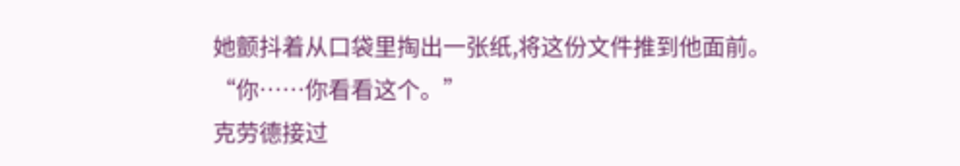她颤抖着从口袋里掏出一张纸,将这份文件推到他面前。
“你……你看看这个。”
克劳德接过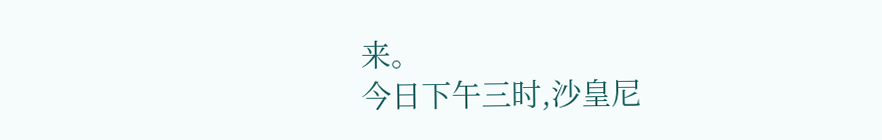来。
今日下午三时,沙皇尼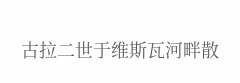古拉二世于维斯瓦河畔散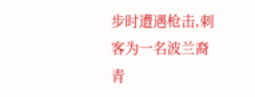步时遭遇枪击,刺客为一名波兰裔青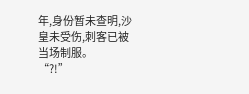年,身份暂未查明,沙皇未受伤,刺客已被当场制服。
“?!”